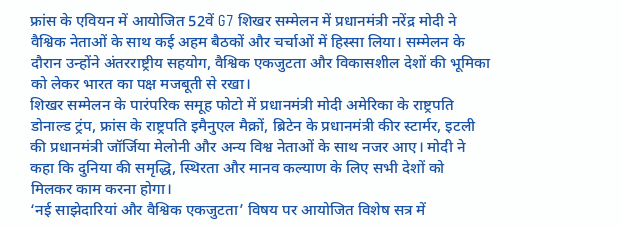फ्रांस के एवियन में आयोजित 52वें G7 शिखर सम्मेलन में प्रधानमंत्री नरेंद्र मोदी ने वैश्विक नेताओं के साथ कई अहम बैठकों और चर्चाओं में हिस्सा लिया। सम्मेलन के दौरान उन्होंने अंतरराष्ट्रीय सहयोग, वैश्विक एकजुटता और विकासशील देशों की भूमिका को लेकर भारत का पक्ष मजबूती से रखा।
शिखर सम्मेलन के पारंपरिक समूह फोटो में प्रधानमंत्री मोदी अमेरिका के राष्ट्रपति डोनाल्ड ट्रंप, फ्रांस के राष्ट्रपति इमैनुएल मैक्रों, ब्रिटेन के प्रधानमंत्री कीर स्टार्मर, इटली की प्रधानमंत्री जॉर्जिया मेलोनी और अन्य विश्व नेताओं के साथ नजर आए। मोदी ने कहा कि दुनिया की समृद्धि, स्थिरता और मानव कल्याण के लिए सभी देशों को मिलकर काम करना होगा।
‘नई साझेदारियां और वैश्विक एकजुटता’ विषय पर आयोजित विशेष सत्र में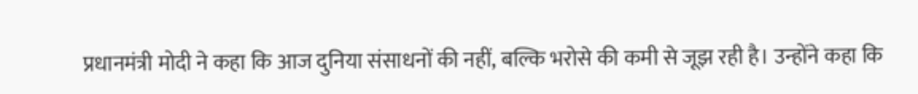प्रधानमंत्री मोदी ने कहा कि आज दुनिया संसाधनों की नहीं, बल्कि भरोसे की कमी से जूझ रही है। उन्होंने कहा कि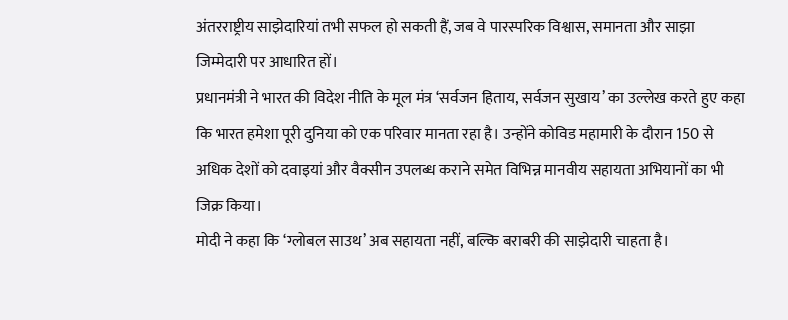अंतरराष्ट्रीय साझेदारियां तभी सफल हो सकती हैं, जब वे पारस्परिक विश्वास, समानता और साझा जिम्मेदारी पर आधारित हों।
प्रधानमंत्री ने भारत की विदेश नीति के मूल मंत्र ‘सर्वजन हिताय, सर्वजन सुखाय’ का उल्लेख करते हुए कहा कि भारत हमेशा पूरी दुनिया को एक परिवार मानता रहा है। उन्होंने कोविड महामारी के दौरान 150 से अधिक देशों को दवाइयां और वैक्सीन उपलब्ध कराने समेत विभिन्न मानवीय सहायता अभियानों का भी जिक्र किया।
मोदी ने कहा कि ‘ग्लोबल साउथ’ अब सहायता नहीं, बल्कि बराबरी की साझेदारी चाहता है।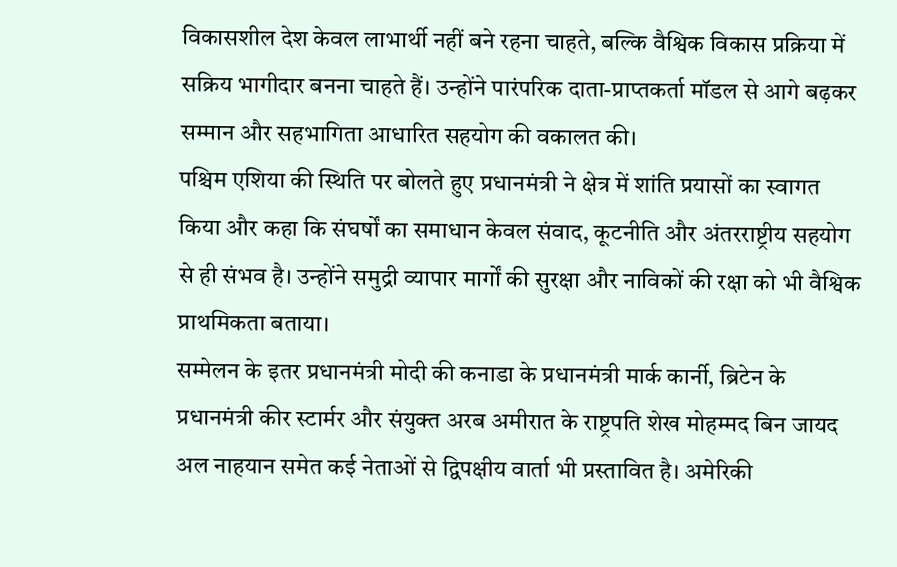विकासशील देश केवल लाभार्थी नहीं बने रहना चाहते, बल्कि वैश्विक विकास प्रक्रिया में सक्रिय भागीदार बनना चाहते हैं। उन्होंने पारंपरिक दाता-प्राप्तकर्ता मॉडल से आगे बढ़कर सम्मान और सहभागिता आधारित सहयोग की वकालत की।
पश्चिम एशिया की स्थिति पर बोलते हुए प्रधानमंत्री ने क्षेत्र में शांति प्रयासों का स्वागत किया और कहा कि संघर्षों का समाधान केवल संवाद, कूटनीति और अंतरराष्ट्रीय सहयोग से ही संभव है। उन्होंने समुद्री व्यापार मार्गों की सुरक्षा और नाविकों की रक्षा को भी वैश्विक प्राथमिकता बताया।
सम्मेलन के इतर प्रधानमंत्री मोदी की कनाडा के प्रधानमंत्री मार्क कार्नी, ब्रिटेन के प्रधानमंत्री कीर स्टार्मर और संयुक्त अरब अमीरात के राष्ट्रपति शेख मोहम्मद बिन जायद अल नाहयान समेत कई नेताओं से द्विपक्षीय वार्ता भी प्रस्तावित है। अमेरिकी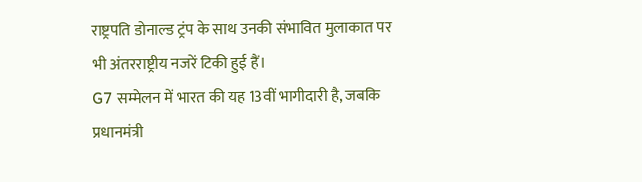राष्ट्रपति डोनाल्ड ट्रंप के साथ उनकी संभावित मुलाकात पर भी अंतरराष्ट्रीय नजरें टिकी हुई हैं।
G7 सम्मेलन में भारत की यह 13वीं भागीदारी है, जबकि प्रधानमंत्री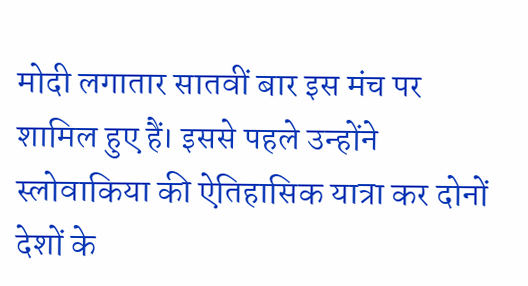मोदी लगातार सातवीं बार इस मंच पर शामिल हुए हैं। इससे पहले उन्होंने स्लोवाकिया की ऐतिहासिक यात्रा कर दोनों देशों के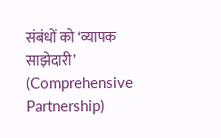संबंधों को ‘व्यापक साझेदारी’ (Comprehensive Partnership)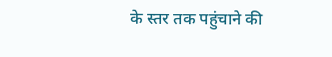के स्तर तक पहुंचाने की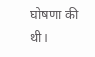घोषणा की थी।